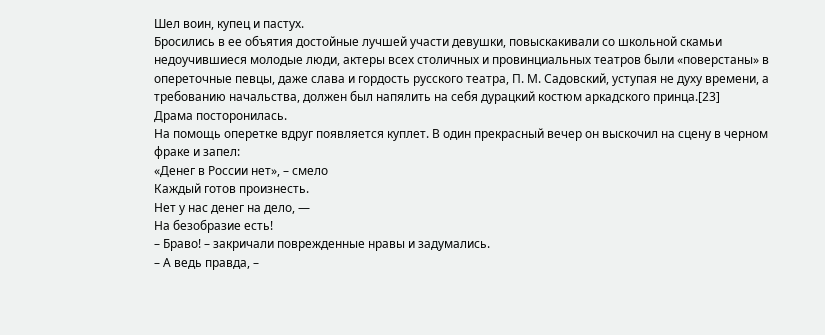Шел воин, купец и пастух.
Бросились в ее объятия достойные лучшей участи девушки, повыскакивали со школьной скамьи недоучившиеся молодые люди, актеры всех столичных и провинциальных театров были «поверстаны» в опереточные певцы, даже слава и гордость русского театра, П. М. Садовский, уступая не духу времени, а требованию начальства, должен был напялить на себя дурацкий костюм аркадского принца.[23]
Драма посторонилась.
На помощь оперетке вдруг появляется куплет. В один прекрасный вечер он выскочил на сцену в черном фраке и запел:
«Денег в России нет», – смело
Каждый готов произнесть.
Нет у нас денег на дело, —
На безобразие есть!
– Браво! – закричали поврежденные нравы и задумались.
– А ведь правда, –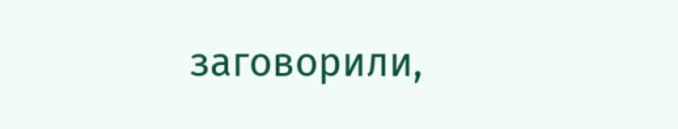заговорили,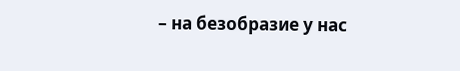– на безобразие у нас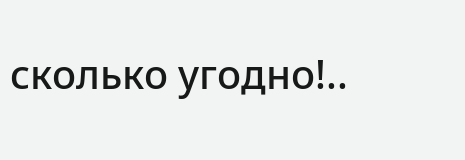сколько угодно!..